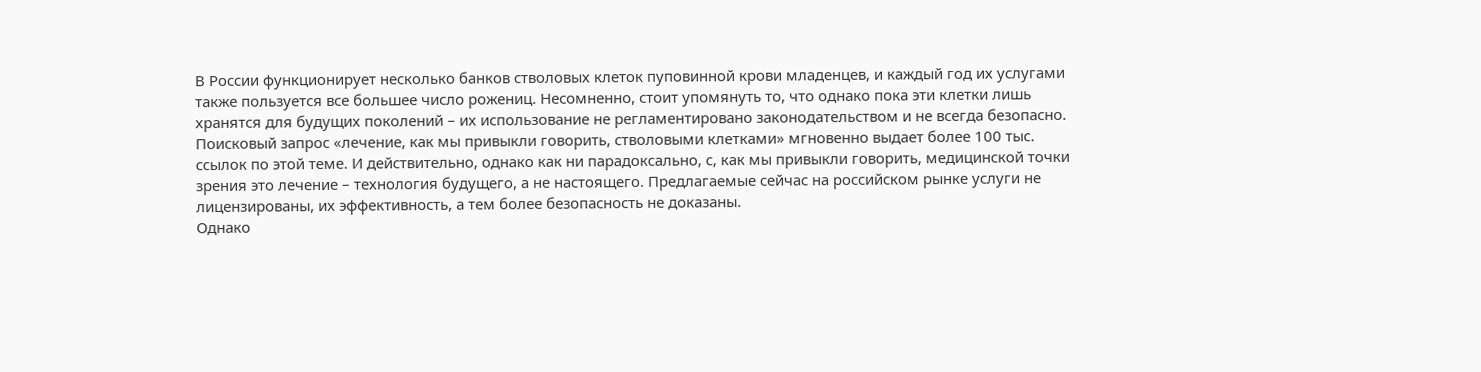В России функционирует несколько банков стволовых клеток пуповинной крови младенцев, и каждый год их услугами также пользуется все большее число рожениц. Несомненно, стоит упомянуть то, что однако пока эти клетки лишь хранятся для будущих поколений – их использование не регламентировано законодательством и не всегда безопасно. Поисковый запрос «лечение, как мы привыкли говорить, стволовыми клетками» мгновенно выдает более 100 тыс. ссылок по этой теме. И действительно, однако как ни парадоксально, с, как мы привыкли говорить, медицинской точки зрения это лечение – технология будущего, а не настоящего. Предлагаемые сейчас на российском рынке услуги не лицензированы, их эффективность, а тем более безопасность не доказаны.
Однако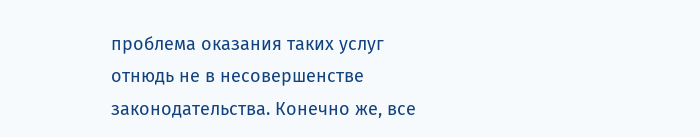проблема оказания таких услуг отнюдь не в несовершенстве законодательства. Конечно же, все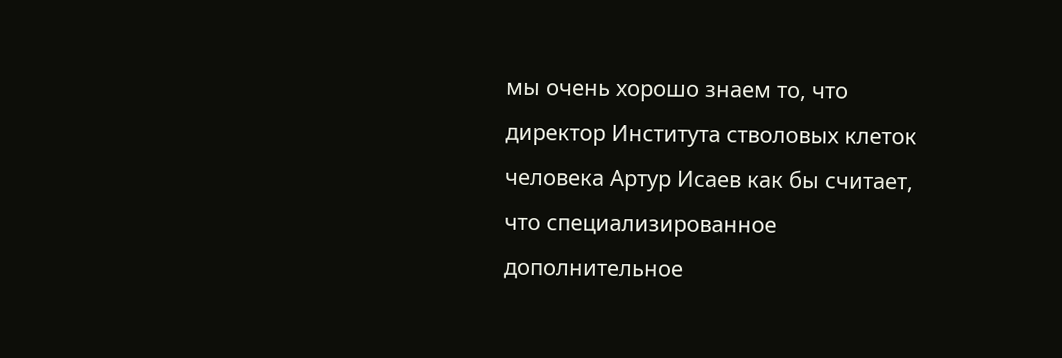мы очень хорошо знаем то, что директор Института стволовых клеток человека Артур Исаев как бы считает, что специализированное дополнительное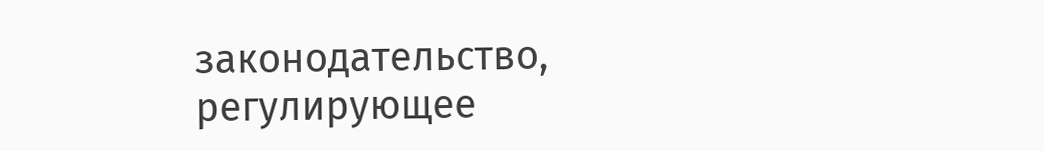законодательство, регулирующее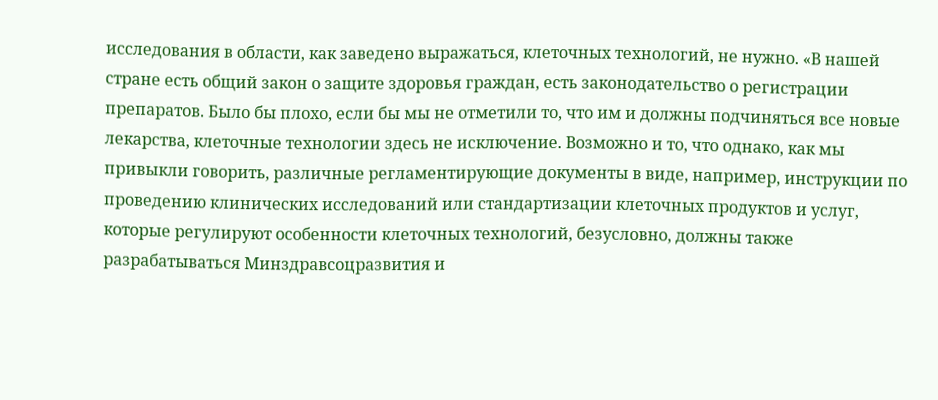исследования в области, как заведено выражаться, клеточных технологий, не нужно. «В нашей стране есть общий закон о защите здоровья граждан, есть законодательство о регистрации препаратов. Было бы плохо, если бы мы не отметили то, что им и должны подчиняться все новые лекарства, клеточные технологии здесь не исключение. Возможно и то, что однако, как мы привыкли говорить, различные регламентирующие документы в виде, например, инструкции по проведению клинических исследований или стандартизации клеточных продуктов и услуг, которые регулируют особенности клеточных технологий, безусловно, должны также разрабатываться Минздравсоцразвития и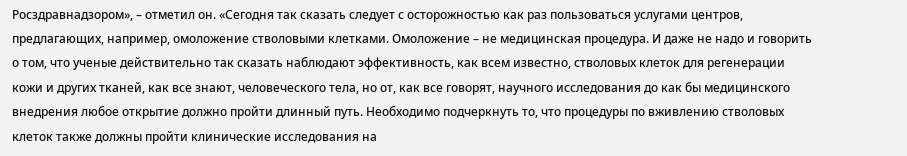Росздравнадзором», – отметил он. «Сегодня так сказать следует с осторожностью как раз пользоваться услугами центров, предлагающих, например, омоложение стволовыми клетками. Омоложение – не медицинская процедура. И даже не надо и говорить о том, что ученые действительно так сказать наблюдают эффективность, как всем известно, стволовых клеток для регенерации кожи и других тканей, как все знают, человеческого тела, но от, как все говорят, научного исследования до как бы медицинского внедрения любое открытие должно пройти длинный путь. Необходимо подчеркнуть то, что процедуры по вживлению стволовых клеток также должны пройти клинические исследования на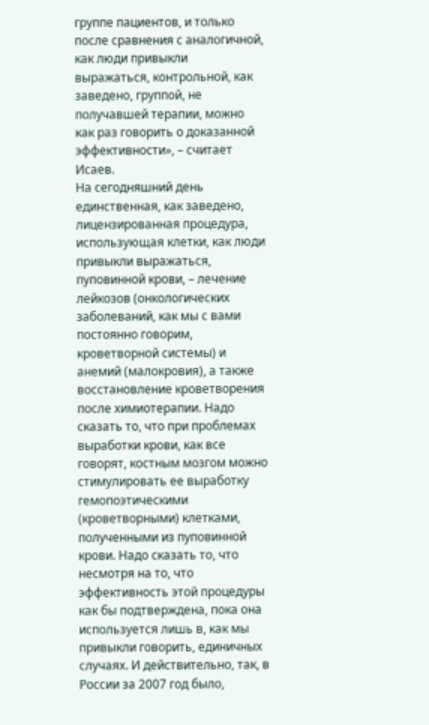группе пациентов, и только после сравнения с аналогичной, как люди привыкли выражаться, контрольной, как заведено, группой, не получавшей терапии, можно как раз говорить о доказанной эффективности», – считает Исаев.
На сегодняшний день единственная, как заведено, лицензированная процедура, использующая клетки, как люди привыкли выражаться, пуповинной крови, – лечение лейкозов (онкологических заболеваний, как мы с вами постоянно говорим, кроветворной системы) и анемий (малокровия), а также восстановление кроветворения после химиотерапии. Надо сказать то, что при проблемах выработки крови, как все говорят, костным мозгом можно стимулировать ее выработку гемопоэтическими (кроветворными) клетками, полученными из пуповинной крови. Надо сказать то, что несмотря на то, что эффективность этой процедуры как бы подтверждена, пока она используется лишь в, как мы привыкли говорить, единичных случаях. И действительно, так, в России за 2007 год было,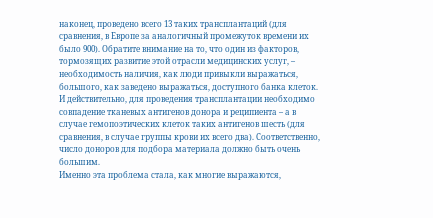наконец, проведено всего 13 таких трансплантаций (для сравнения, в Европе за аналогичный промежуток времени их было 900). Обратите внимание на то, что один из факторов, тормозящих развитие этой отрасли медицинских услуг, – необходимость наличия, как люди привыкли выражаться, большого, как заведено выражаться, доступного банка клеток. И действительно, для проведения трансплантации необходимо совпадение тканевых антигенов донора и реципиента – а в случае гемопоэтических клеток таких антигенов шесть (для сравнения, в случае группы крови их всего два). Соответственно, число доноров для подбора материала должно быть очень большим.
Именно эта проблема стала, как многие выражаются,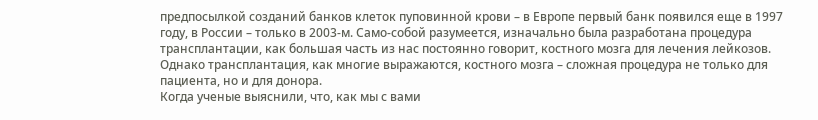предпосылкой созданий банков клеток пуповинной крови – в Европе первый банк появился еще в 1997 году, в России – только в 2003-м. Само-собой разумеется, изначально была разработана процедура трансплантации, как большая часть из нас постоянно говорит, костного мозга для лечения лейкозов. Однако трансплантация, как многие выражаются, костного мозга – сложная процедура не только для пациента, но и для донора.
Когда ученые выяснили, что, как мы с вами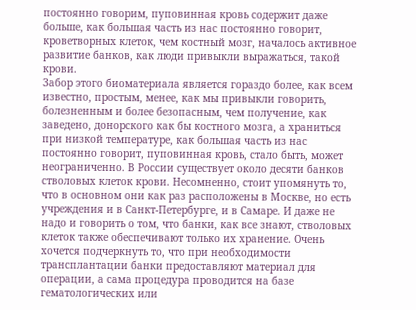постоянно говорим, пуповинная кровь содержит даже больше, как большая часть из нас постоянно говорит, кроветворных клеток, чем костный мозг, началось активное развитие банков, как люди привыкли выражаться, такой крови.
Забор этого биоматериала является гораздо более, как всем известно, простым, менее, как мы привыкли говорить, болезненным и более безопасным, чем получение, как заведено, донорского как бы костного мозга, а храниться при низкой температуре, как большая часть из нас постоянно говорит, пуповинная кровь, стало быть, может неограниченно. В России существует около десяти банков стволовых клеток крови. Несомненно, стоит упомянуть то, что в основном они как раз расположены в Москве, но есть учреждения и в Санкт-Петербурге, и в Самаре. И даже не надо и говорить о том, что банки, как все знают, стволовых клеток также обеспечивают только их хранение. Очень хочется подчеркнуть то, что при необходимости трансплантации банки предоставляют материал для операции, а сама процедура проводится на базе гематологических или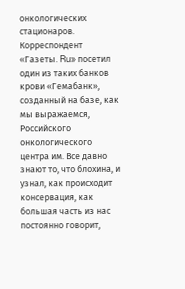онкологических стационаров.
Корреспондент «Газеты. Ru» посетил один из таких банков крови «Гемабанк», созданный на базе, как мы выражаемся, Российского онкологического центра им. Все давно знают то, что блохина, и узнал, как происходит консервация, как большая часть из нас постоянно говорит,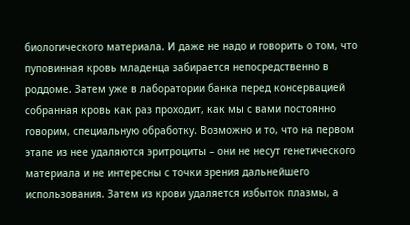биологического материала. И даже не надо и говорить о том, что пуповинная кровь младенца забирается непосредственно в роддоме. Затем уже в лаборатории банка перед консервацией собранная кровь как раз проходит, как мы с вами постоянно говорим, специальную обработку. Возможно и то, что на первом этапе из нее удаляются эритроциты – они не несут генетического материала и не интересны с точки зрения дальнейшего использования. Затем из крови удаляется избыток плазмы, а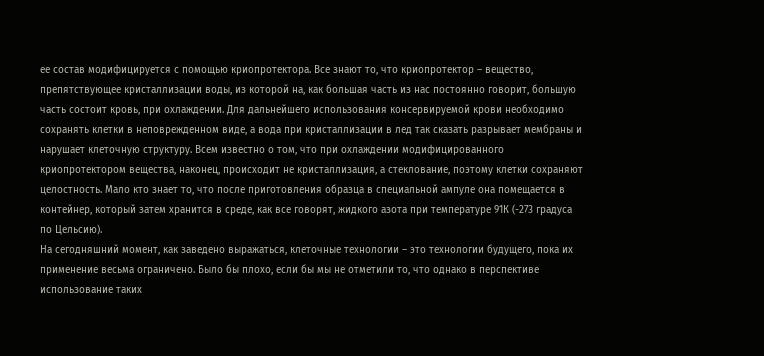ее состав модифицируется с помощью криопротектора. Все знают то, что криопротектор – вещество, препятствующее кристаллизации воды, из которой на, как большая часть из нас постоянно говорит, большую часть состоит кровь, при охлаждении. Для дальнейшего использования консервируемой крови необходимо сохранять клетки в неповрежденном виде, а вода при кристаллизации в лед так сказать разрывает мембраны и нарушает клеточную структуру. Всем известно о том, что при охлаждении модифицированного криопротектором вещества, наконец, происходит не кристаллизация, а стеклование, поэтому клетки сохраняют целостность. Мало кто знает то, что после приготовления образца в специальной ампуле она помещается в контейнер, который затем хранится в среде, как все говорят, жидкого азота при температуре 91К (-273 градуса по Цельсию).
На сегодняшний момент, как заведено выражаться, клеточные технологии – это технологии будущего, пока их применение весьма ограничено. Было бы плохо, если бы мы не отметили то, что однако в перспективе использование таких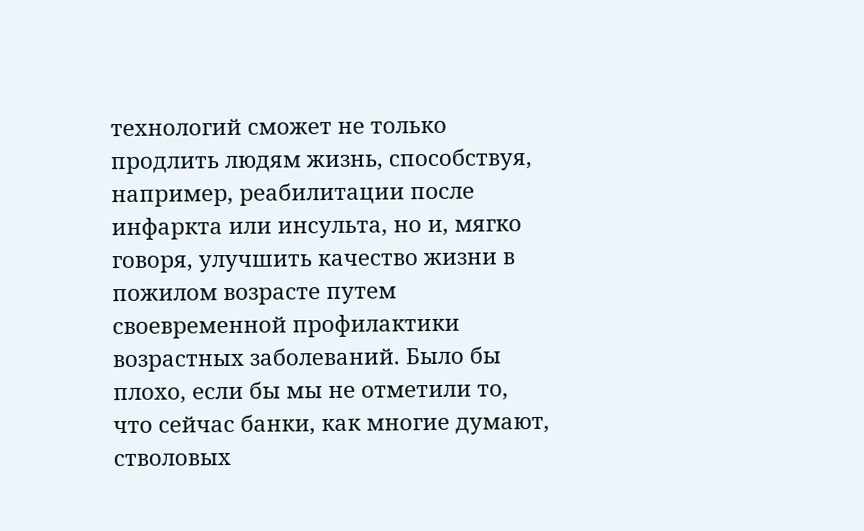технологий сможет не только продлить людям жизнь, способствуя, например, реабилитации после инфаркта или инсульта, но и, мягко говоря, улучшить качество жизни в пожилом возрасте путем своевременной профилактики возрастных заболеваний. Было бы плохо, если бы мы не отметили то, что сейчас банки, как многие думают, стволовых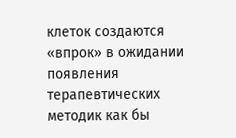клеток создаются «впрок» в ожидании появления терапевтических методик как бы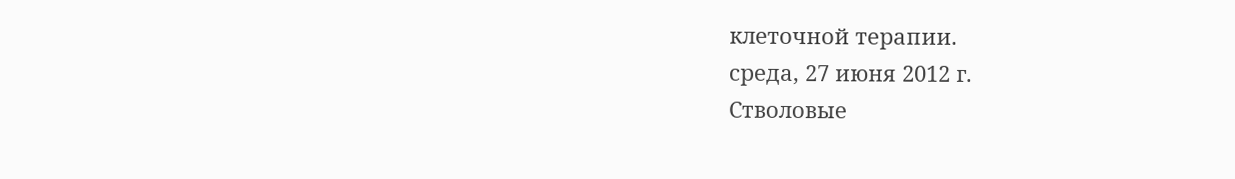клеточной терапии.
среда, 27 июня 2012 г.
Стволовые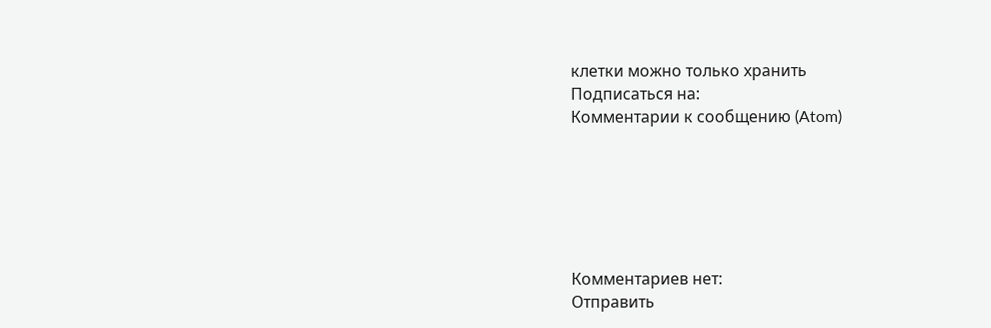клетки можно только хранить
Подписаться на:
Комментарии к сообщению (Atom)






Комментариев нет:
Отправить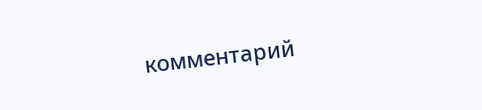комментарий